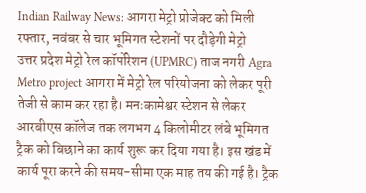Indian Railway News: आगरा मेट्रो प्रोजेक्ट को मिली रफ्तार, नवंबर से चार भूमिगत स्टेशनों पर दौड़ेगी मेट्रो
उत्तर प्रदेश मेट्रो रेल कॉर्पोरेशन (UPMRC) ताज नगरी Agra Metro project आगरा में मेट्रो रेल परियोजना को लेकर पूरी तेजी से काम कर रहा है। मनःकामेश्वर स्टेशन से लेकर आरबीएस कॉलेज तक लगभग 4 किलोमीटर लंबे भूमिगत ट्रैक को बिछाने का कार्य शुरू कर दिया गया है। इस खंड में कार्य पूरा करने की समय-सीमा एक माह तय की गई है। ट्रैक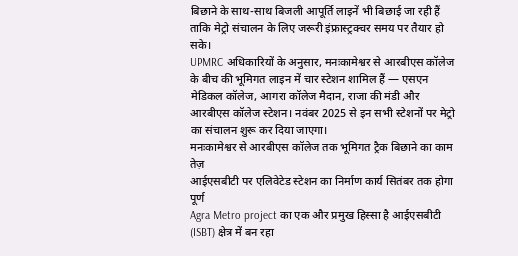बिछाने के साथ-साथ बिजली आपूर्ति लाइनें भी बिछाई जा रही हैं ताकि मेट्रो संचालन के लिए जरूरी इंफ्रास्ट्रक्चर समय पर तैयार हो सके।
UPMRC अधिकारियों के अनुसार, मनःकामेश्वर से आरबीएस कॉलेज के बीच की भूमिगत लाइन में चार स्टेशन शामिल हैं — एसएन मेडिकल कॉलेज, आगरा कॉलेज मैदान, राजा की मंडी और आरबीएस कॉलेज स्टेशन। नवंबर 2025 से इन सभी स्टेशनों पर मेट्रो का संचालन शुरू कर दिया जाएगा।
मनःकामेश्वर से आरबीएस कॉलेज तक भूमिगत ट्रैक बिछाने का काम तेज़
आईएसबीटी पर एलिवेटेड स्टेशन का निर्माण कार्य सितंबर तक होगा पूर्ण
Agra Metro project का एक और प्रमुख हिस्सा है आईएसबीटी (ISBT) क्षेत्र में बन रहा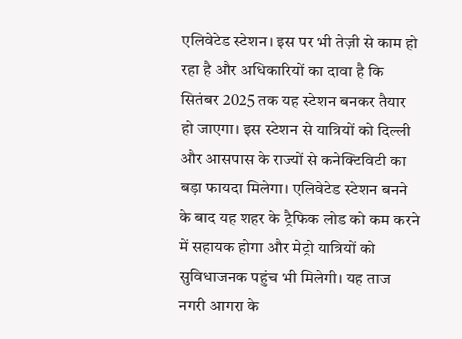एलिवेटेड स्टेशन। इस पर भी तेज़ी से काम हो रहा है और अधिकारियों का दावा है कि सितंबर 2025 तक यह स्टेशन बनकर तैयार हो जाएगा। इस स्टेशन से यात्रियों को दिल्ली और आसपास के राज्यों से कनेक्टिविटी का बड़ा फायदा मिलेगा। एलिवेटेड स्टेशन बनने के बाद यह शहर के ट्रैफिक लोड को कम करने में सहायक होगा और मेट्रो यात्रियों को सुविधाजनक पहुंच भी मिलेगी। यह ताज नगरी आगरा के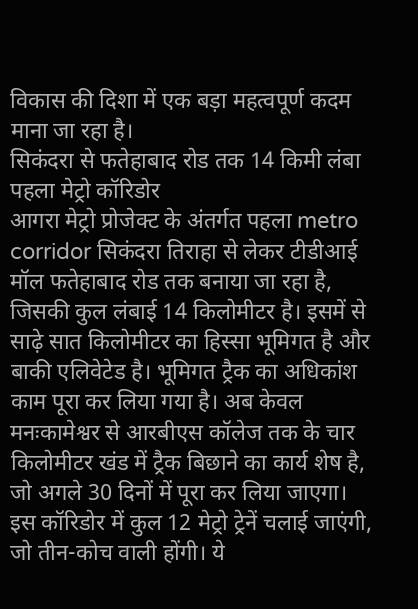विकास की दिशा में एक बड़ा महत्वपूर्ण कदम माना जा रहा है।
सिकंदरा से फतेहाबाद रोड तक 14 किमी लंबा पहला मेट्रो कॉरिडोर
आगरा मेट्रो प्रोजेक्ट के अंतर्गत पहला metro corridor सिकंदरा तिराहा से लेकर टीडीआई मॉल फतेहाबाद रोड तक बनाया जा रहा है, जिसकी कुल लंबाई 14 किलोमीटर है। इसमें से साढ़े सात किलोमीटर का हिस्सा भूमिगत है और बाकी एलिवेटेड है। भूमिगत ट्रैक का अधिकांश काम पूरा कर लिया गया है। अब केवल मनःकामेश्वर से आरबीएस कॉलेज तक के चार किलोमीटर खंड में ट्रैक बिछाने का कार्य शेष है, जो अगले 30 दिनों में पूरा कर लिया जाएगा।
इस कॉरिडोर में कुल 12 मेट्रो ट्रेनें चलाई जाएंगी, जो तीन-कोच वाली होंगी। ये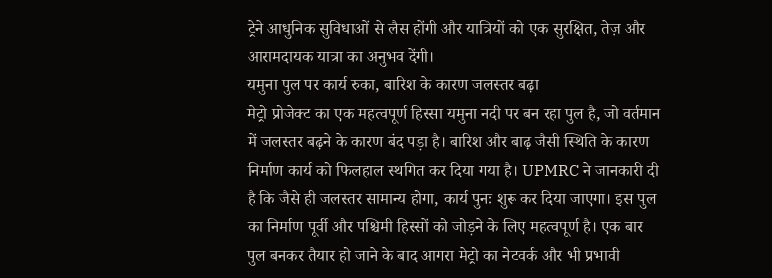ट्रेने आधुनिक सुविधाओं से लैस होंगी और यात्रियों को एक सुरक्षित, तेज़ और आरामदायक यात्रा का अनुभव देंगी।
यमुना पुल पर कार्य रुका, बारिश के कारण जलस्तर बढ़ा
मेट्रो प्रोजेक्ट का एक महत्वपूर्ण हिस्सा यमुना नदी पर बन रहा पुल है, जो वर्तमान में जलस्तर बढ़ने के कारण बंद पड़ा है। बारिश और बाढ़ जैसी स्थिति के कारण निर्माण कार्य को फिलहाल स्थगित कर दिया गया है। UPMRC ने जानकारी दी है कि जैसे ही जलस्तर सामान्य होगा, कार्य पुनः शुरू कर दिया जाएगा। इस पुल का निर्माण पूर्वी और पश्चिमी हिस्सों को जोड़ने के लिए महत्वपूर्ण है। एक बार पुल बनकर तैयार हो जाने के बाद आगरा मेट्रो का नेटवर्क और भी प्रभावी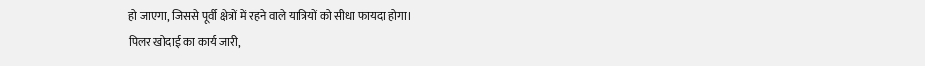हो जाएगा, जिससे पूर्वी क्षेत्रों में रहने वाले यात्रियों को सीधा फायदा होगा।
पिलर खोदाई का कार्य जारी,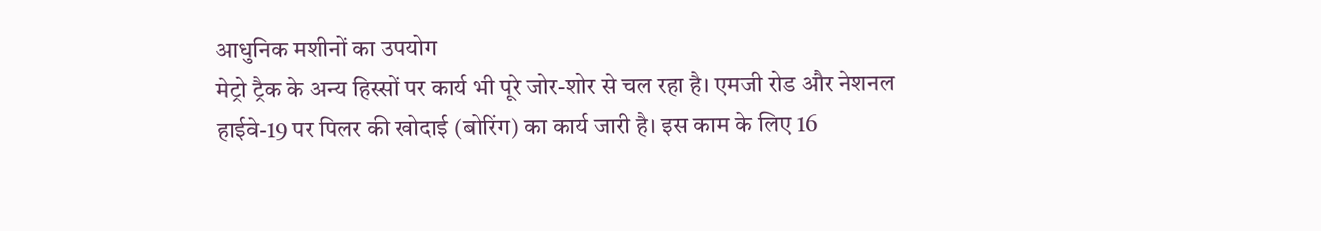आधुनिक मशीनों का उपयोग
मेट्रो ट्रैक के अन्य हिस्सों पर कार्य भी पूरे जोर-शोर से चल रहा है। एमजी रोड और नेशनल हाईवे-19 पर पिलर की खोदाई (बोरिंग) का कार्य जारी है। इस काम के लिए 16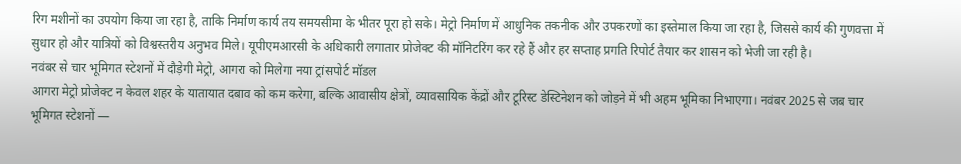रिग मशीनों का उपयोग किया जा रहा है, ताकि निर्माण कार्य तय समयसीमा के भीतर पूरा हो सके। मेट्रो निर्माण में आधुनिक तकनीक और उपकरणों का इस्तेमाल किया जा रहा है, जिससे कार्य की गुणवत्ता में सुधार हो और यात्रियों को विश्वस्तरीय अनुभव मिले। यूपीएमआरसी के अधिकारी लगातार प्रोजेक्ट की मॉनिटरिंग कर रहे हैं और हर सप्ताह प्रगति रिपोर्ट तैयार कर शासन को भेजी जा रही है।
नवंबर से चार भूमिगत स्टेशनों में दौड़ेगी मेट्रो, आगरा को मिलेगा नया ट्रांसपोर्ट मॉडल
आगरा मेट्रो प्रोजेक्ट न केवल शहर के यातायात दबाव को कम करेगा, बल्कि आवासीय क्षेत्रों, व्यावसायिक केंद्रों और टूरिस्ट डेस्टिनेशन को जोड़ने में भी अहम भूमिका निभाएगा। नवंबर 2025 से जब चार भूमिगत स्टेशनों —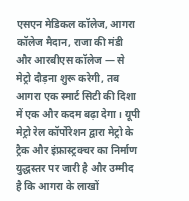एसएन मेडिकल कॉलेज, आगरा कॉलेज मैदान, राजा की मंडी और आरबीएस कॉलेज — से मेट्रो दौड़ना शुरू करेगी, तब आगरा एक स्मार्ट सिटी की दिशा में एक और कदम बढ़ा देगा। यूपी मेट्रो रेल कॉर्पोरेशन द्वारा मेट्रो के ट्रैक और इंफ्रास्ट्रक्चर का निर्माण युद्धस्तर पर जारी है और उम्मीद है कि आगरा के लाखों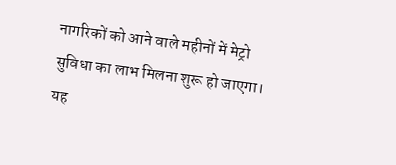नागरिकों को आने वाले महीनों में मेट्रो सुविधा का लाभ मिलना शुरू हो जाएगा। यह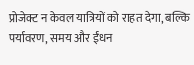प्रोजेक्ट न केवल यात्रियों को राहत देगा, बल्कि पर्यावरण, समय और ईंधन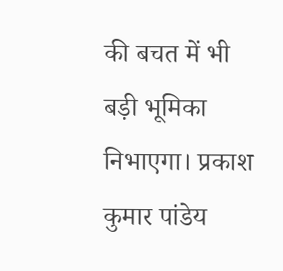की बचत में भी बड़ी भूमिका निभाएगा। प्रकाश कुमार पांडेय